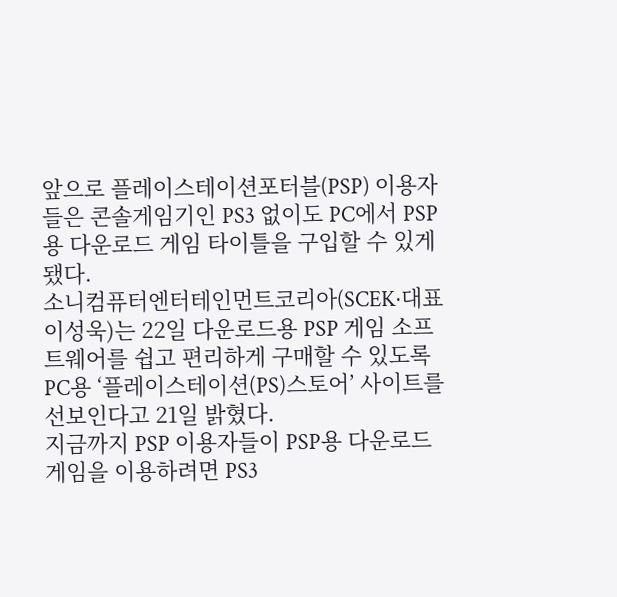앞으로 플레이스테이션포터블(PSP) 이용자들은 콘솔게임기인 PS3 없이도 PC에서 PSP용 다운로드 게임 타이틀을 구입할 수 있게 됐다.
소니컴퓨터엔터테인먼트코리아(SCEK·대표 이성욱)는 22일 다운로드용 PSP 게임 소프트웨어를 쉽고 편리하게 구매할 수 있도록 PC용 ‘플레이스테이션(PS)스토어’ 사이트를 선보인다고 21일 밝혔다.
지금까지 PSP 이용자들이 PSP용 다운로드 게임을 이용하려면 PS3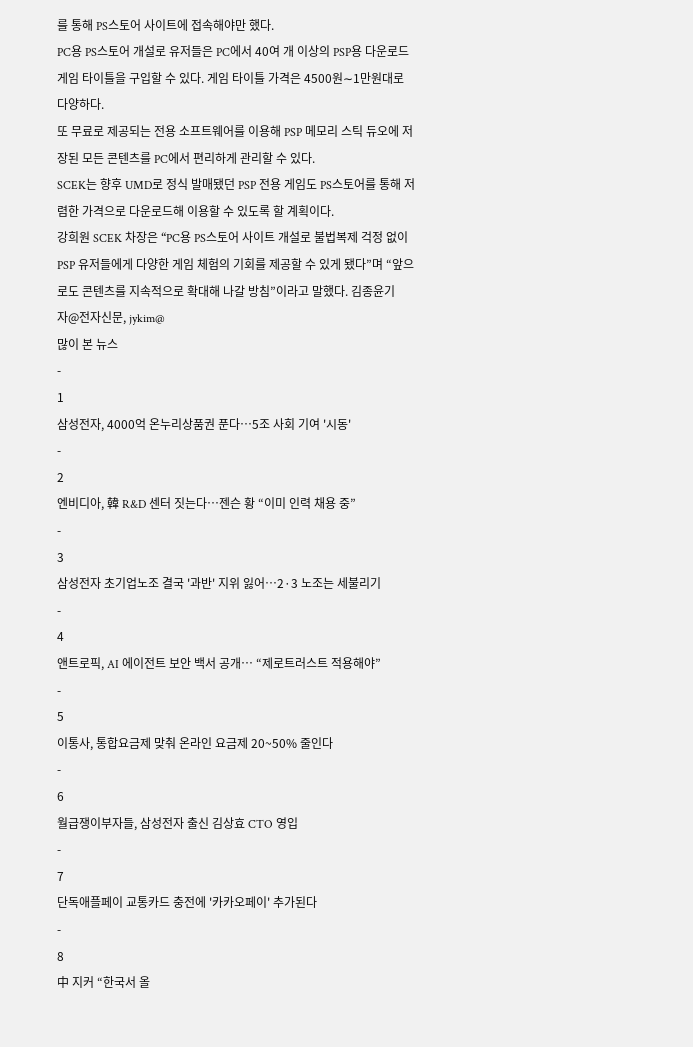를 통해 PS스토어 사이트에 접속해야만 했다.
PC용 PS스토어 개설로 유저들은 PC에서 40여 개 이상의 PSP용 다운로드 게임 타이틀을 구입할 수 있다. 게임 타이틀 가격은 4500원∼1만원대로 다양하다.
또 무료로 제공되는 전용 소프트웨어를 이용해 PSP 메모리 스틱 듀오에 저장된 모든 콘텐츠를 PC에서 편리하게 관리할 수 있다.
SCEK는 향후 UMD로 정식 발매됐던 PSP 전용 게임도 PS스토어를 통해 저렴한 가격으로 다운로드해 이용할 수 있도록 할 계획이다.
강희원 SCEK 차장은 “PC용 PS스토어 사이트 개설로 불법복제 걱정 없이 PSP 유저들에게 다양한 게임 체험의 기회를 제공할 수 있게 됐다”며 “앞으로도 콘텐츠를 지속적으로 확대해 나갈 방침”이라고 말했다. 김종윤기자@전자신문, jykim@
많이 본 뉴스
-
1
삼성전자, 4000억 온누리상품권 푼다…5조 사회 기여 '시동'
-
2
엔비디아, 韓 R&D 센터 짓는다…젠슨 황 “이미 인력 채용 중”
-
3
삼성전자 초기업노조 결국 '과반' 지위 잃어…2·3 노조는 세불리기
-
4
앤트로픽, AI 에이전트 보안 백서 공개… “제로트러스트 적용해야”
-
5
이통사, 통합요금제 맞춰 온라인 요금제 20~50% 줄인다
-
6
월급쟁이부자들, 삼성전자 출신 김상효 CTO 영입
-
7
단독애플페이 교통카드 충전에 '카카오페이' 추가된다
-
8
中 지커 “한국서 올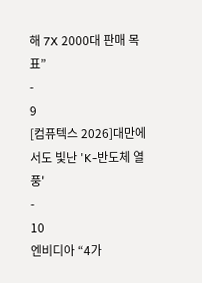해 7X 2000대 판매 목표”
-
9
[컴퓨텍스 2026]대만에서도 빛난 'K-반도체 열풍'
-
10
엔비디아 “4가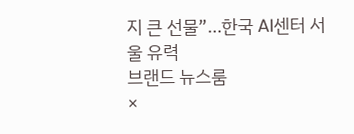지 큰 선물”…한국 AI센터 서울 유력
브랜드 뉴스룸
×